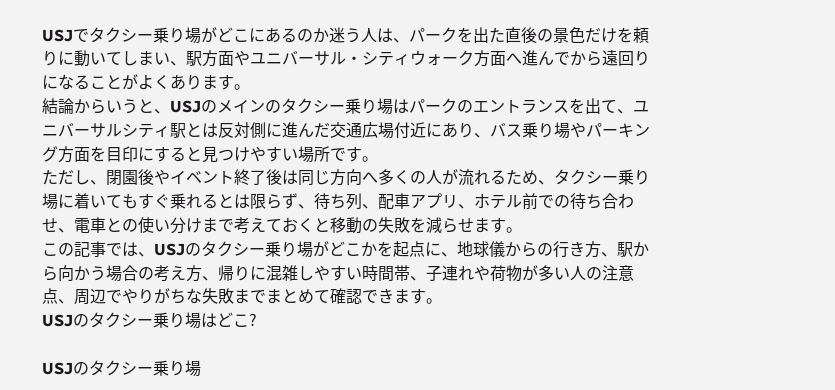USJでタクシー乗り場がどこにあるのか迷う人は、パークを出た直後の景色だけを頼りに動いてしまい、駅方面やユニバーサル・シティウォーク方面へ進んでから遠回りになることがよくあります。
結論からいうと、USJのメインのタクシー乗り場はパークのエントランスを出て、ユニバーサルシティ駅とは反対側に進んだ交通広場付近にあり、バス乗り場やパーキング方面を目印にすると見つけやすい場所です。
ただし、閉園後やイベント終了後は同じ方向へ多くの人が流れるため、タクシー乗り場に着いてもすぐ乗れるとは限らず、待ち列、配車アプリ、ホテル前での待ち合わせ、電車との使い分けまで考えておくと移動の失敗を減らせます。
この記事では、USJのタクシー乗り場がどこかを起点に、地球儀からの行き方、駅から向かう場合の考え方、帰りに混雑しやすい時間帯、子連れや荷物が多い人の注意点、周辺でやりがちな失敗までまとめて確認できます。
USJのタクシー乗り場はどこ?

USJのタクシー乗り場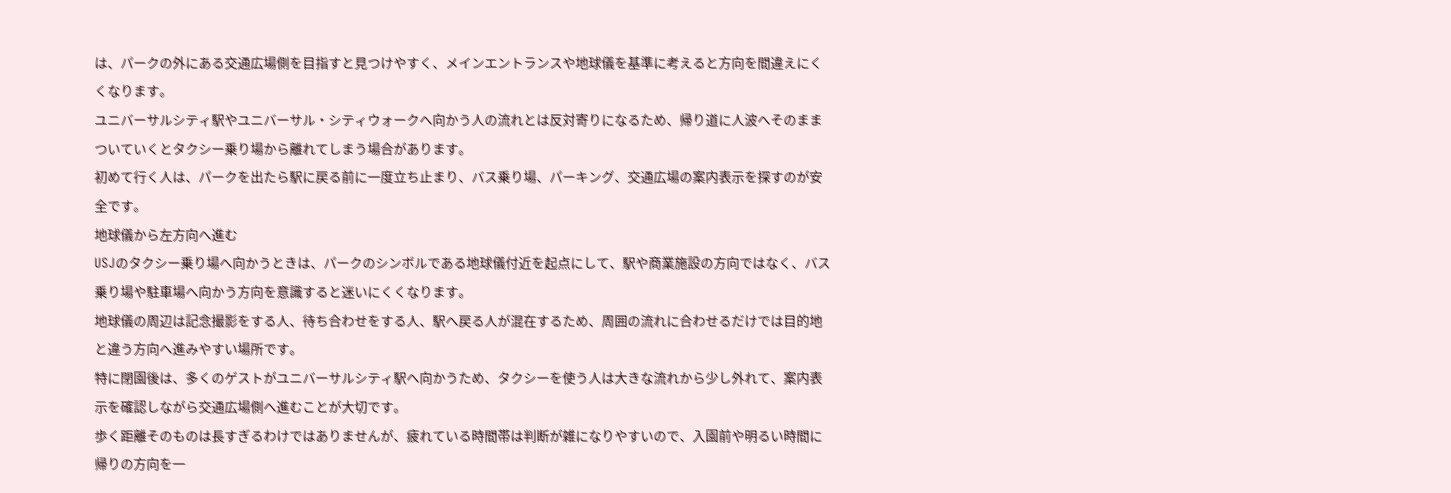は、パークの外にある交通広場側を目指すと見つけやすく、メインエントランスや地球儀を基準に考えると方向を間違えにくくなります。
ユニバーサルシティ駅やユニバーサル・シティウォークへ向かう人の流れとは反対寄りになるため、帰り道に人波へそのままついていくとタクシー乗り場から離れてしまう場合があります。
初めて行く人は、パークを出たら駅に戻る前に一度立ち止まり、バス乗り場、パーキング、交通広場の案内表示を探すのが安全です。
地球儀から左方向へ進む
USJのタクシー乗り場へ向かうときは、パークのシンボルである地球儀付近を起点にして、駅や商業施設の方向ではなく、バス乗り場や駐車場へ向かう方向を意識すると迷いにくくなります。
地球儀の周辺は記念撮影をする人、待ち合わせをする人、駅へ戻る人が混在するため、周囲の流れに合わせるだけでは目的地と違う方向へ進みやすい場所です。
特に閉園後は、多くのゲストがユニバーサルシティ駅へ向かうため、タクシーを使う人は大きな流れから少し外れて、案内表示を確認しながら交通広場側へ進むことが大切です。
歩く距離そのものは長すぎるわけではありませんが、疲れている時間帯は判断が雑になりやすいので、入園前や明るい時間に帰りの方向を一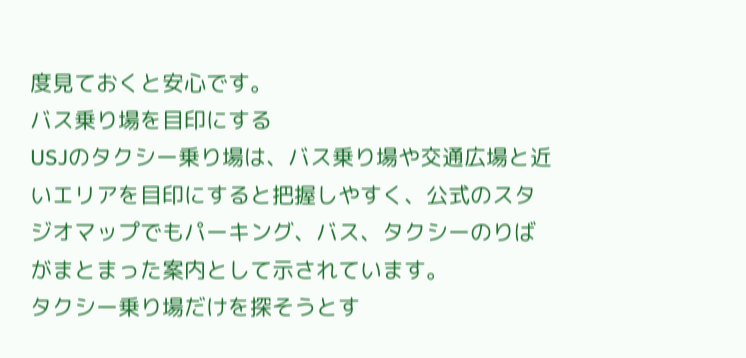度見ておくと安心です。
バス乗り場を目印にする
USJのタクシー乗り場は、バス乗り場や交通広場と近いエリアを目印にすると把握しやすく、公式のスタジオマップでもパーキング、バス、タクシーのりばがまとまった案内として示されています。
タクシー乗り場だけを探そうとす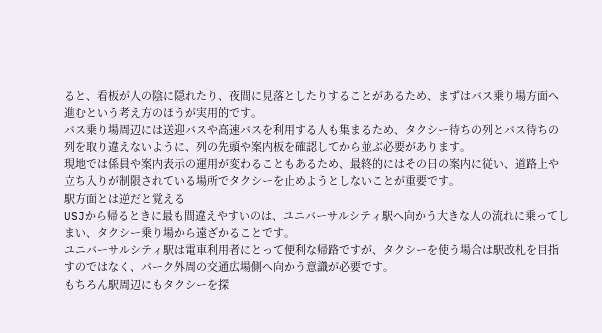ると、看板が人の陰に隠れたり、夜間に見落としたりすることがあるため、まずはバス乗り場方面へ進むという考え方のほうが実用的です。
バス乗り場周辺には送迎バスや高速バスを利用する人も集まるため、タクシー待ちの列とバス待ちの列を取り違えないように、列の先頭や案内板を確認してから並ぶ必要があります。
現地では係員や案内表示の運用が変わることもあるため、最終的にはその日の案内に従い、道路上や立ち入りが制限されている場所でタクシーを止めようとしないことが重要です。
駅方面とは逆だと覚える
USJから帰るときに最も間違えやすいのは、ユニバーサルシティ駅へ向かう大きな人の流れに乗ってしまい、タクシー乗り場から遠ざかることです。
ユニバーサルシティ駅は電車利用者にとって便利な帰路ですが、タクシーを使う場合は駅改札を目指すのではなく、パーク外周の交通広場側へ向かう意識が必要です。
もちろん駅周辺にもタクシーを探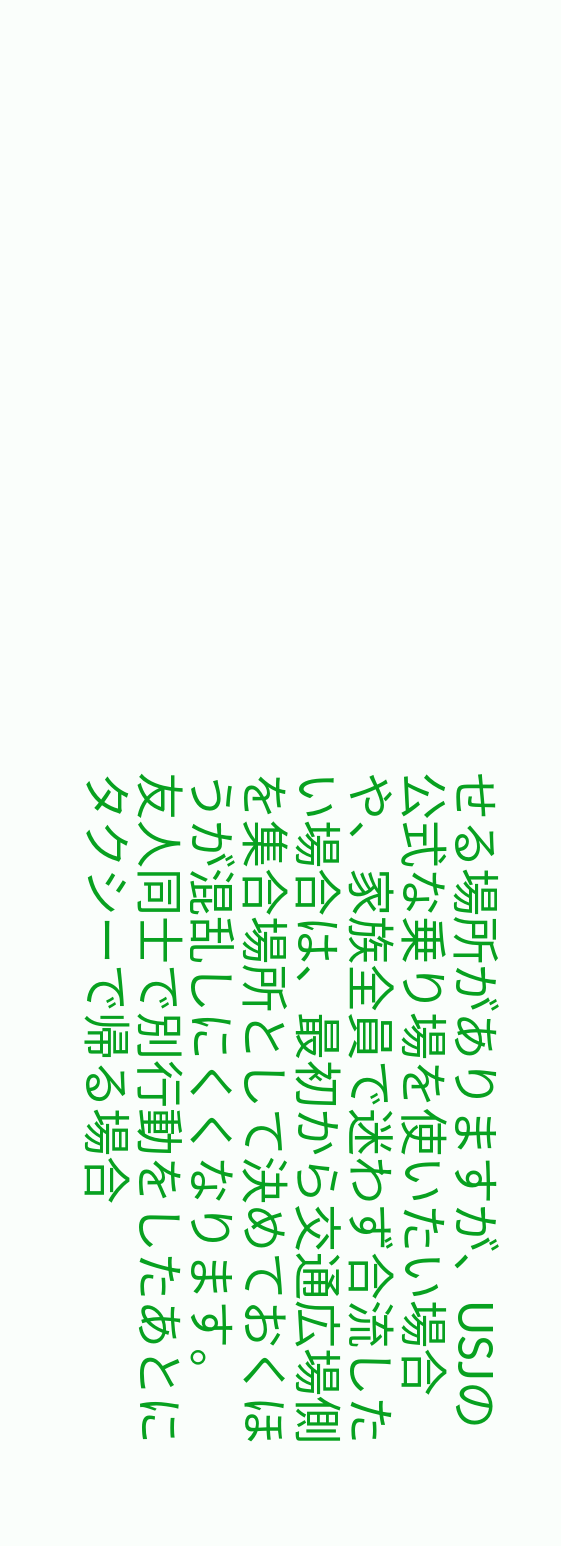せる場所がありますが、USJの公式な乗り場を使いたい場合や、家族全員で迷わず合流したい場合は、最初から交通広場側を集合場所として決めておくほうが混乱しにくくなります。
友人同士で別行動をしたあとにタクシーで帰る場合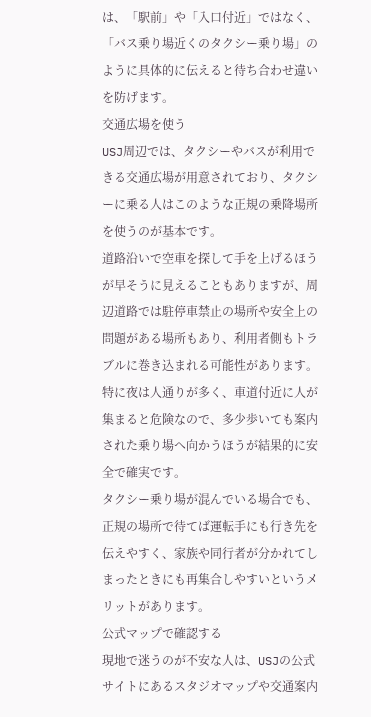は、「駅前」や「入口付近」ではなく、「バス乗り場近くのタクシー乗り場」のように具体的に伝えると待ち合わせ違いを防げます。
交通広場を使う
USJ周辺では、タクシーやバスが利用できる交通広場が用意されており、タクシーに乗る人はこのような正規の乗降場所を使うのが基本です。
道路沿いで空車を探して手を上げるほうが早そうに見えることもありますが、周辺道路では駐停車禁止の場所や安全上の問題がある場所もあり、利用者側もトラブルに巻き込まれる可能性があります。
特に夜は人通りが多く、車道付近に人が集まると危険なので、多少歩いても案内された乗り場へ向かうほうが結果的に安全で確実です。
タクシー乗り場が混んでいる場合でも、正規の場所で待てば運転手にも行き先を伝えやすく、家族や同行者が分かれてしまったときにも再集合しやすいというメリットがあります。
公式マップで確認する
現地で迷うのが不安な人は、USJの公式サイトにあるスタジオマップや交通案内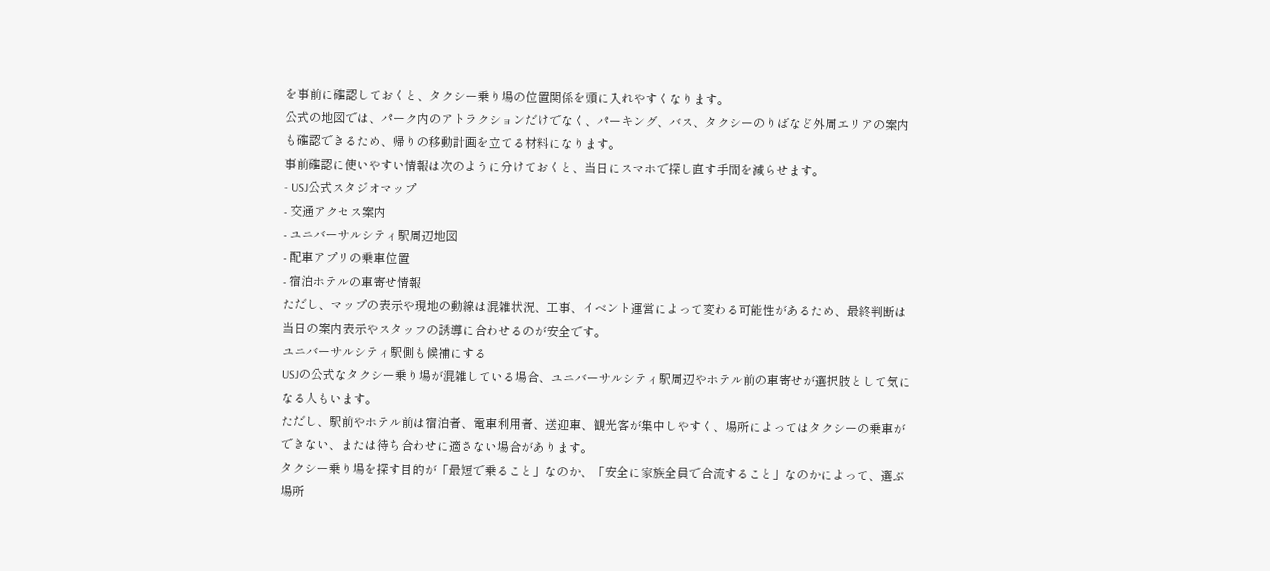を事前に確認しておくと、タクシー乗り場の位置関係を頭に入れやすくなります。
公式の地図では、パーク内のアトラクションだけでなく、パーキング、バス、タクシーのりばなど外周エリアの案内も確認できるため、帰りの移動計画を立てる材料になります。
事前確認に使いやすい情報は次のように分けておくと、当日にスマホで探し直す手間を減らせます。
- USJ公式スタジオマップ
- 交通アクセス案内
- ユニバーサルシティ駅周辺地図
- 配車アプリの乗車位置
- 宿泊ホテルの車寄せ情報
ただし、マップの表示や現地の動線は混雑状況、工事、イベント運営によって変わる可能性があるため、最終判断は当日の案内表示やスタッフの誘導に合わせるのが安全です。
ユニバーサルシティ駅側も候補にする
USJの公式なタクシー乗り場が混雑している場合、ユニバーサルシティ駅周辺やホテル前の車寄せが選択肢として気になる人もいます。
ただし、駅前やホテル前は宿泊者、電車利用者、送迎車、観光客が集中しやすく、場所によってはタクシーの乗車ができない、または待ち合わせに適さない場合があります。
タクシー乗り場を探す目的が「最短で乗ること」なのか、「安全に家族全員で合流すること」なのかによって、選ぶ場所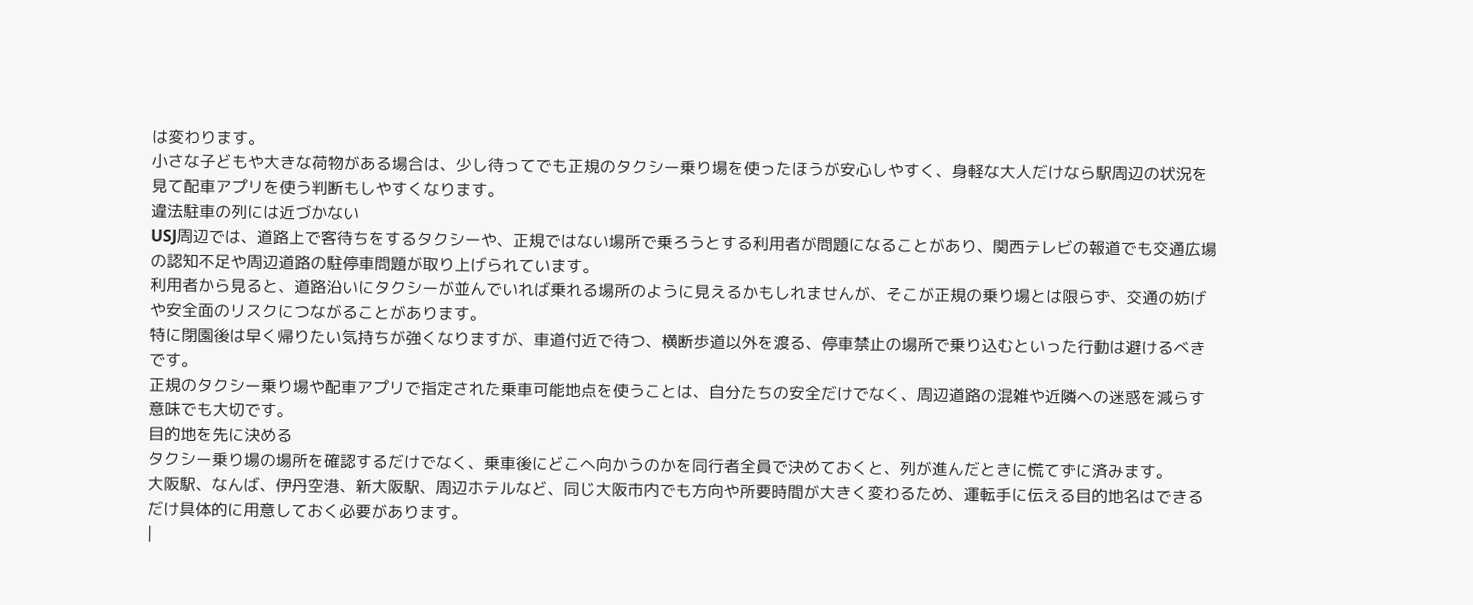は変わります。
小さな子どもや大きな荷物がある場合は、少し待ってでも正規のタクシー乗り場を使ったほうが安心しやすく、身軽な大人だけなら駅周辺の状況を見て配車アプリを使う判断もしやすくなります。
違法駐車の列には近づかない
USJ周辺では、道路上で客待ちをするタクシーや、正規ではない場所で乗ろうとする利用者が問題になることがあり、関西テレビの報道でも交通広場の認知不足や周辺道路の駐停車問題が取り上げられています。
利用者から見ると、道路沿いにタクシーが並んでいれば乗れる場所のように見えるかもしれませんが、そこが正規の乗り場とは限らず、交通の妨げや安全面のリスクにつながることがあります。
特に閉園後は早く帰りたい気持ちが強くなりますが、車道付近で待つ、横断歩道以外を渡る、停車禁止の場所で乗り込むといった行動は避けるべきです。
正規のタクシー乗り場や配車アプリで指定された乗車可能地点を使うことは、自分たちの安全だけでなく、周辺道路の混雑や近隣への迷惑を減らす意味でも大切です。
目的地を先に決める
タクシー乗り場の場所を確認するだけでなく、乗車後にどこへ向かうのかを同行者全員で決めておくと、列が進んだときに慌てずに済みます。
大阪駅、なんば、伊丹空港、新大阪駅、周辺ホテルなど、同じ大阪市内でも方向や所要時間が大きく変わるため、運転手に伝える目的地名はできるだけ具体的に用意しておく必要があります。
|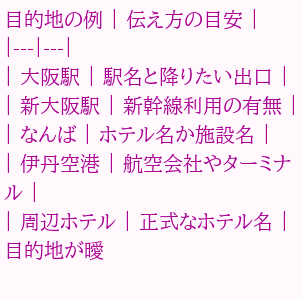目的地の例 | 伝え方の目安 |
|---|---|
| 大阪駅 | 駅名と降りたい出口 |
| 新大阪駅 | 新幹線利用の有無 |
| なんば | ホテル名か施設名 |
| 伊丹空港 | 航空会社やターミナル |
| 周辺ホテル | 正式なホテル名 |
目的地が曖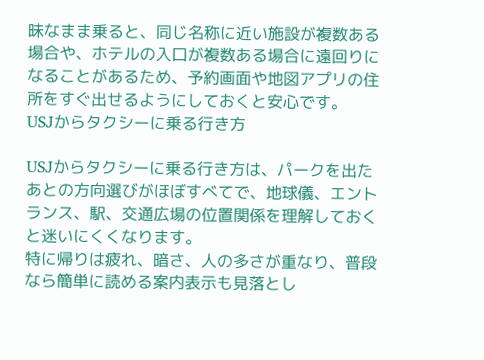昧なまま乗ると、同じ名称に近い施設が複数ある場合や、ホテルの入口が複数ある場合に遠回りになることがあるため、予約画面や地図アプリの住所をすぐ出せるようにしておくと安心です。
USJからタクシーに乗る行き方

USJからタクシーに乗る行き方は、パークを出たあとの方向選びがほぼすべてで、地球儀、エントランス、駅、交通広場の位置関係を理解しておくと迷いにくくなります。
特に帰りは疲れ、暗さ、人の多さが重なり、普段なら簡単に読める案内表示も見落とし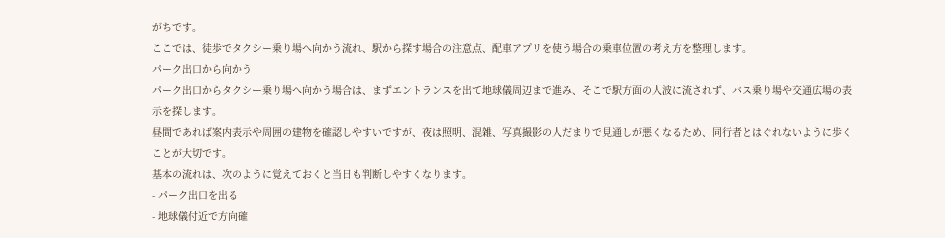がちです。
ここでは、徒歩でタクシー乗り場へ向かう流れ、駅から探す場合の注意点、配車アプリを使う場合の乗車位置の考え方を整理します。
パーク出口から向かう
パーク出口からタクシー乗り場へ向かう場合は、まずエントランスを出て地球儀周辺まで進み、そこで駅方面の人波に流されず、バス乗り場や交通広場の表示を探します。
昼間であれば案内表示や周囲の建物を確認しやすいですが、夜は照明、混雑、写真撮影の人だまりで見通しが悪くなるため、同行者とはぐれないように歩くことが大切です。
基本の流れは、次のように覚えておくと当日も判断しやすくなります。
- パーク出口を出る
- 地球儀付近で方向確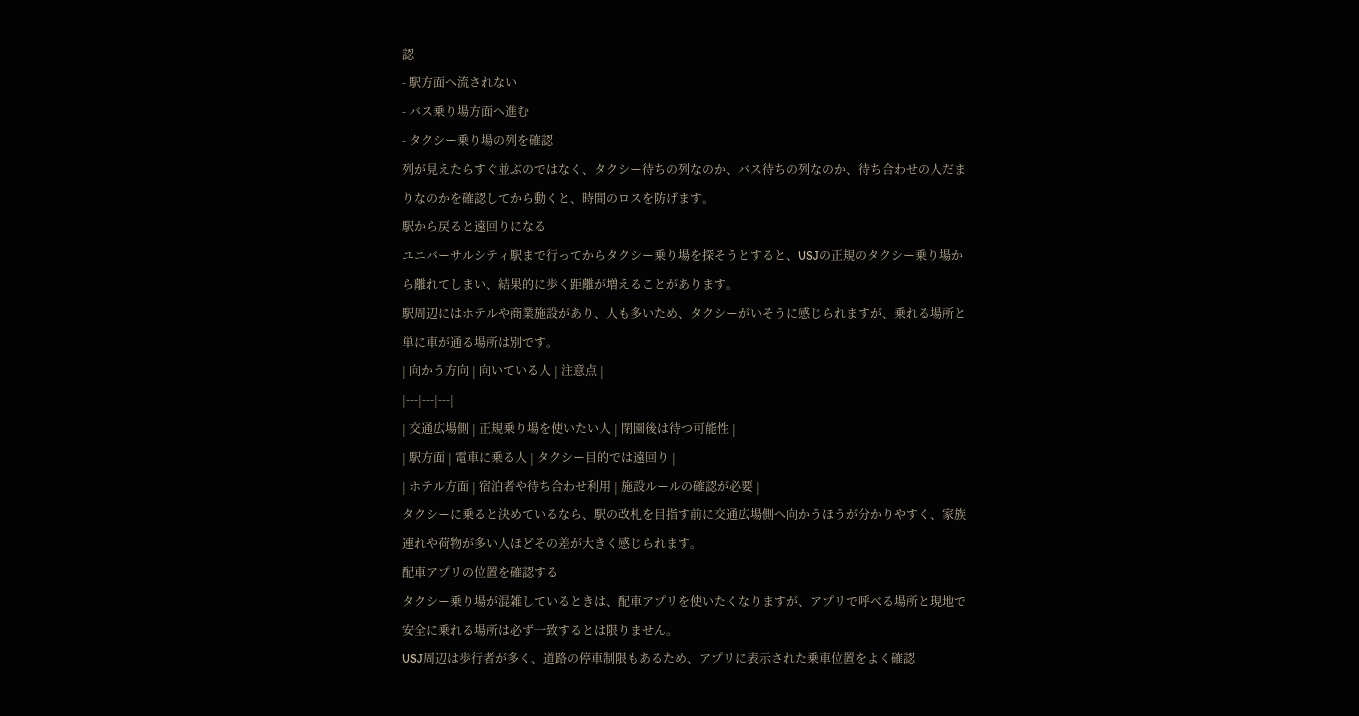認
- 駅方面へ流されない
- バス乗り場方面へ進む
- タクシー乗り場の列を確認
列が見えたらすぐ並ぶのではなく、タクシー待ちの列なのか、バス待ちの列なのか、待ち合わせの人だまりなのかを確認してから動くと、時間のロスを防げます。
駅から戻ると遠回りになる
ユニバーサルシティ駅まで行ってからタクシー乗り場を探そうとすると、USJの正規のタクシー乗り場から離れてしまい、結果的に歩く距離が増えることがあります。
駅周辺にはホテルや商業施設があり、人も多いため、タクシーがいそうに感じられますが、乗れる場所と単に車が通る場所は別です。
| 向かう方向 | 向いている人 | 注意点 |
|---|---|---|
| 交通広場側 | 正規乗り場を使いたい人 | 閉園後は待つ可能性 |
| 駅方面 | 電車に乗る人 | タクシー目的では遠回り |
| ホテル方面 | 宿泊者や待ち合わせ利用 | 施設ルールの確認が必要 |
タクシーに乗ると決めているなら、駅の改札を目指す前に交通広場側へ向かうほうが分かりやすく、家族連れや荷物が多い人ほどその差が大きく感じられます。
配車アプリの位置を確認する
タクシー乗り場が混雑しているときは、配車アプリを使いたくなりますが、アプリで呼べる場所と現地で安全に乗れる場所は必ず一致するとは限りません。
USJ周辺は歩行者が多く、道路の停車制限もあるため、アプリに表示された乗車位置をよく確認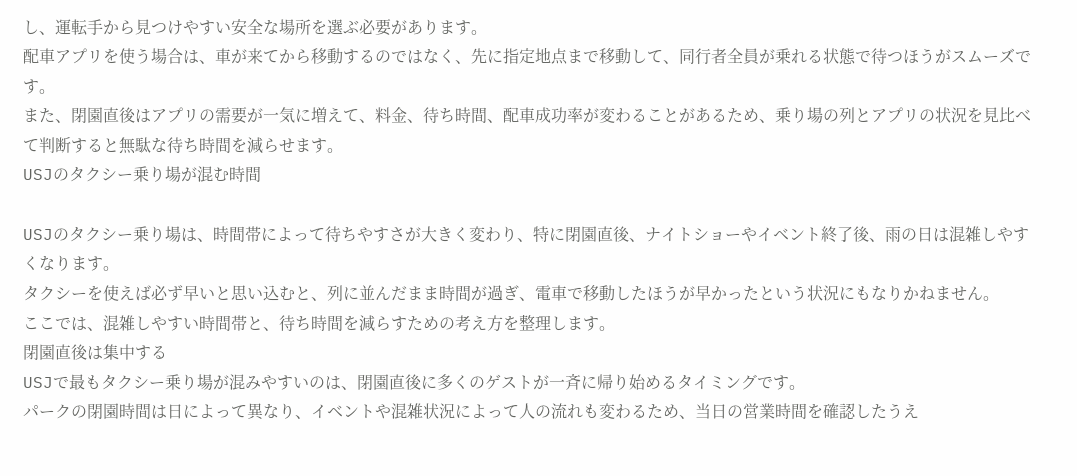し、運転手から見つけやすい安全な場所を選ぶ必要があります。
配車アプリを使う場合は、車が来てから移動するのではなく、先に指定地点まで移動して、同行者全員が乗れる状態で待つほうがスムーズです。
また、閉園直後はアプリの需要が一気に増えて、料金、待ち時間、配車成功率が変わることがあるため、乗り場の列とアプリの状況を見比べて判断すると無駄な待ち時間を減らせます。
USJのタクシー乗り場が混む時間

USJのタクシー乗り場は、時間帯によって待ちやすさが大きく変わり、特に閉園直後、ナイトショーやイベント終了後、雨の日は混雑しやすくなります。
タクシーを使えば必ず早いと思い込むと、列に並んだまま時間が過ぎ、電車で移動したほうが早かったという状況にもなりかねません。
ここでは、混雑しやすい時間帯と、待ち時間を減らすための考え方を整理します。
閉園直後は集中する
USJで最もタクシー乗り場が混みやすいのは、閉園直後に多くのゲストが一斉に帰り始めるタイミングです。
パークの閉園時間は日によって異なり、イベントや混雑状況によって人の流れも変わるため、当日の営業時間を確認したうえ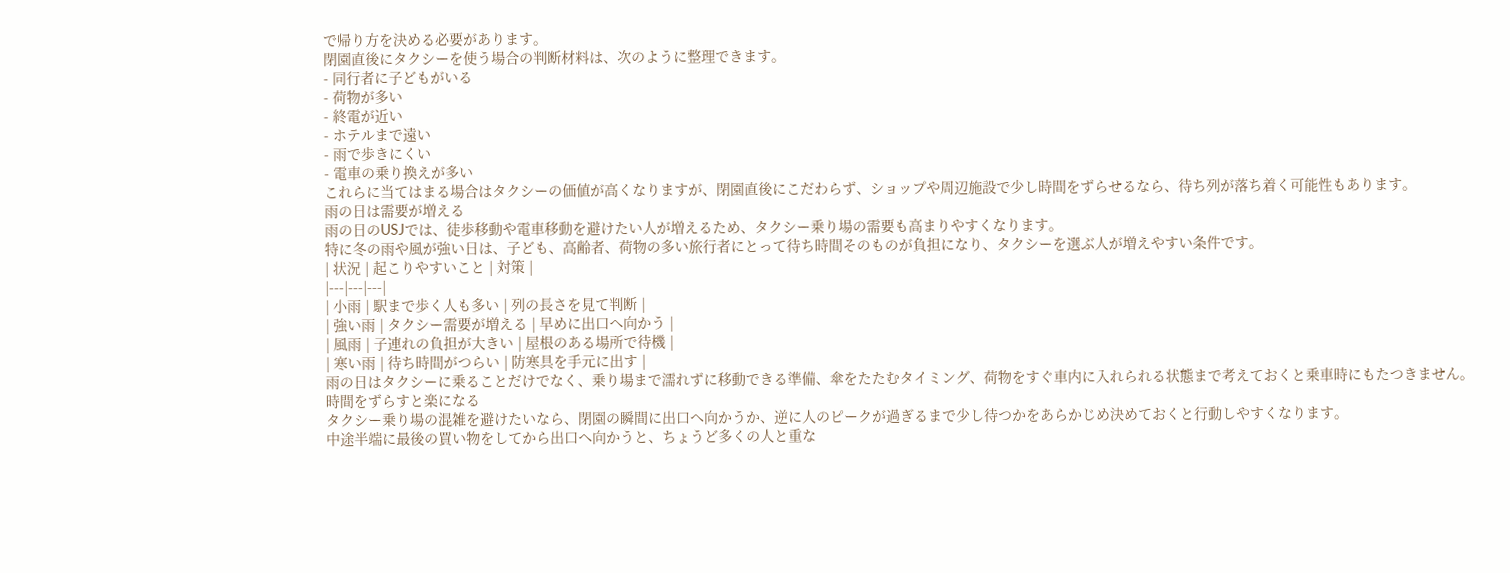で帰り方を決める必要があります。
閉園直後にタクシーを使う場合の判断材料は、次のように整理できます。
- 同行者に子どもがいる
- 荷物が多い
- 終電が近い
- ホテルまで遠い
- 雨で歩きにくい
- 電車の乗り換えが多い
これらに当てはまる場合はタクシーの価値が高くなりますが、閉園直後にこだわらず、ショップや周辺施設で少し時間をずらせるなら、待ち列が落ち着く可能性もあります。
雨の日は需要が増える
雨の日のUSJでは、徒歩移動や電車移動を避けたい人が増えるため、タクシー乗り場の需要も高まりやすくなります。
特に冬の雨や風が強い日は、子ども、高齢者、荷物の多い旅行者にとって待ち時間そのものが負担になり、タクシーを選ぶ人が増えやすい条件です。
| 状況 | 起こりやすいこと | 対策 |
|---|---|---|
| 小雨 | 駅まで歩く人も多い | 列の長さを見て判断 |
| 強い雨 | タクシー需要が増える | 早めに出口へ向かう |
| 風雨 | 子連れの負担が大きい | 屋根のある場所で待機 |
| 寒い雨 | 待ち時間がつらい | 防寒具を手元に出す |
雨の日はタクシーに乗ることだけでなく、乗り場まで濡れずに移動できる準備、傘をたたむタイミング、荷物をすぐ車内に入れられる状態まで考えておくと乗車時にもたつきません。
時間をずらすと楽になる
タクシー乗り場の混雑を避けたいなら、閉園の瞬間に出口へ向かうか、逆に人のピークが過ぎるまで少し待つかをあらかじめ決めておくと行動しやすくなります。
中途半端に最後の買い物をしてから出口へ向かうと、ちょうど多くの人と重な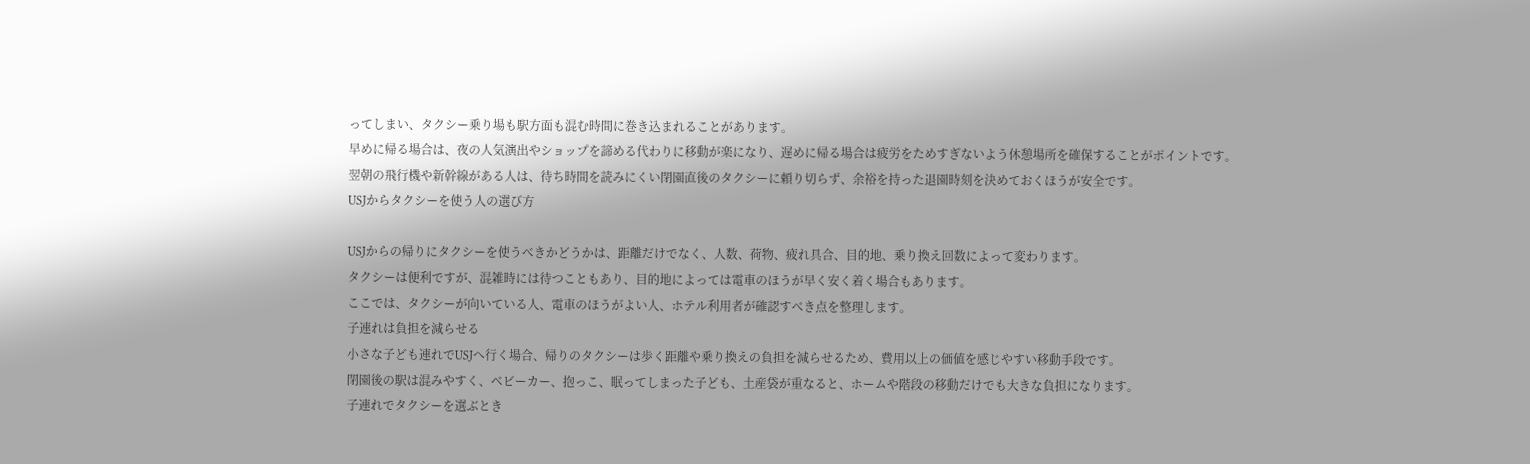ってしまい、タクシー乗り場も駅方面も混む時間に巻き込まれることがあります。
早めに帰る場合は、夜の人気演出やショップを諦める代わりに移動が楽になり、遅めに帰る場合は疲労をためすぎないよう休憩場所を確保することがポイントです。
翌朝の飛行機や新幹線がある人は、待ち時間を読みにくい閉園直後のタクシーに頼り切らず、余裕を持った退園時刻を決めておくほうが安全です。
USJからタクシーを使う人の選び方

USJからの帰りにタクシーを使うべきかどうかは、距離だけでなく、人数、荷物、疲れ具合、目的地、乗り換え回数によって変わります。
タクシーは便利ですが、混雑時には待つこともあり、目的地によっては電車のほうが早く安く着く場合もあります。
ここでは、タクシーが向いている人、電車のほうがよい人、ホテル利用者が確認すべき点を整理します。
子連れは負担を減らせる
小さな子ども連れでUSJへ行く場合、帰りのタクシーは歩く距離や乗り換えの負担を減らせるため、費用以上の価値を感じやすい移動手段です。
閉園後の駅は混みやすく、ベビーカー、抱っこ、眠ってしまった子ども、土産袋が重なると、ホームや階段の移動だけでも大きな負担になります。
子連れでタクシーを選ぶとき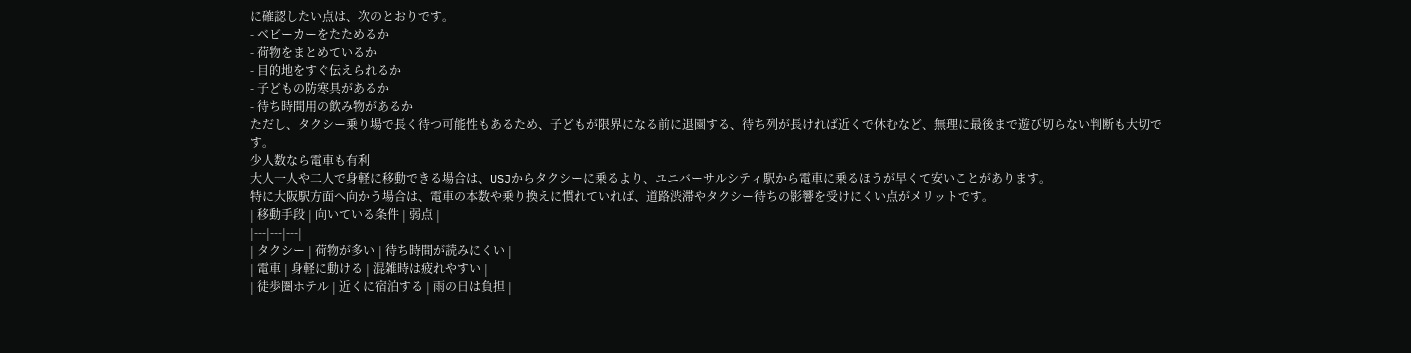に確認したい点は、次のとおりです。
- ベビーカーをたためるか
- 荷物をまとめているか
- 目的地をすぐ伝えられるか
- 子どもの防寒具があるか
- 待ち時間用の飲み物があるか
ただし、タクシー乗り場で長く待つ可能性もあるため、子どもが限界になる前に退園する、待ち列が長ければ近くで休むなど、無理に最後まで遊び切らない判断も大切です。
少人数なら電車も有利
大人一人や二人で身軽に移動できる場合は、USJからタクシーに乗るより、ユニバーサルシティ駅から電車に乗るほうが早くて安いことがあります。
特に大阪駅方面へ向かう場合は、電車の本数や乗り換えに慣れていれば、道路渋滞やタクシー待ちの影響を受けにくい点がメリットです。
| 移動手段 | 向いている条件 | 弱点 |
|---|---|---|
| タクシー | 荷物が多い | 待ち時間が読みにくい |
| 電車 | 身軽に動ける | 混雑時は疲れやすい |
| 徒歩圏ホテル | 近くに宿泊する | 雨の日は負担 |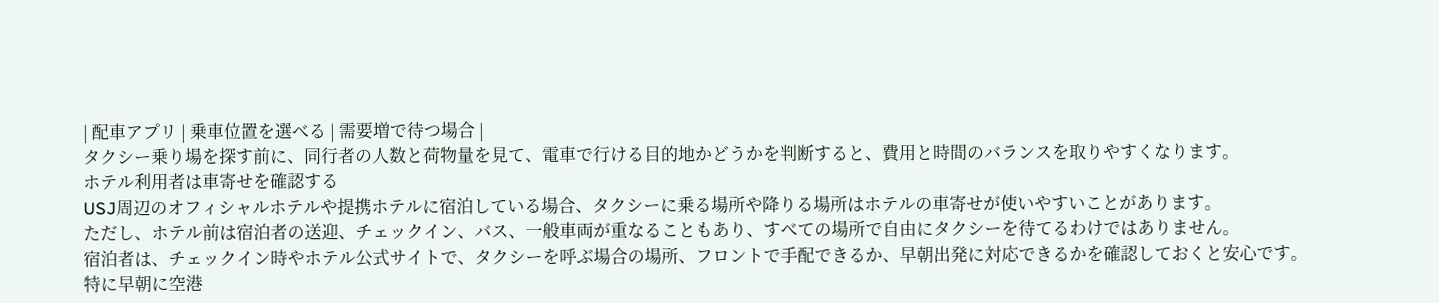| 配車アプリ | 乗車位置を選べる | 需要増で待つ場合 |
タクシー乗り場を探す前に、同行者の人数と荷物量を見て、電車で行ける目的地かどうかを判断すると、費用と時間のバランスを取りやすくなります。
ホテル利用者は車寄せを確認する
USJ周辺のオフィシャルホテルや提携ホテルに宿泊している場合、タクシーに乗る場所や降りる場所はホテルの車寄せが使いやすいことがあります。
ただし、ホテル前は宿泊者の送迎、チェックイン、バス、一般車両が重なることもあり、すべての場所で自由にタクシーを待てるわけではありません。
宿泊者は、チェックイン時やホテル公式サイトで、タクシーを呼ぶ場合の場所、フロントで手配できるか、早朝出発に対応できるかを確認しておくと安心です。
特に早朝に空港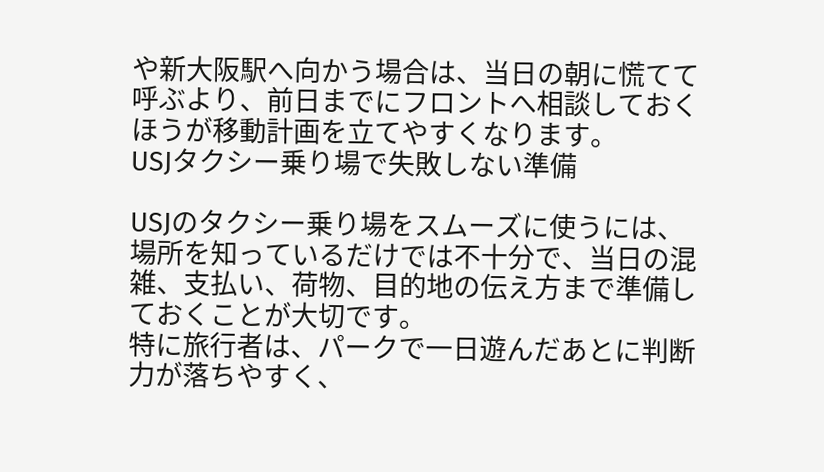や新大阪駅へ向かう場合は、当日の朝に慌てて呼ぶより、前日までにフロントへ相談しておくほうが移動計画を立てやすくなります。
USJタクシー乗り場で失敗しない準備

USJのタクシー乗り場をスムーズに使うには、場所を知っているだけでは不十分で、当日の混雑、支払い、荷物、目的地の伝え方まで準備しておくことが大切です。
特に旅行者は、パークで一日遊んだあとに判断力が落ちやすく、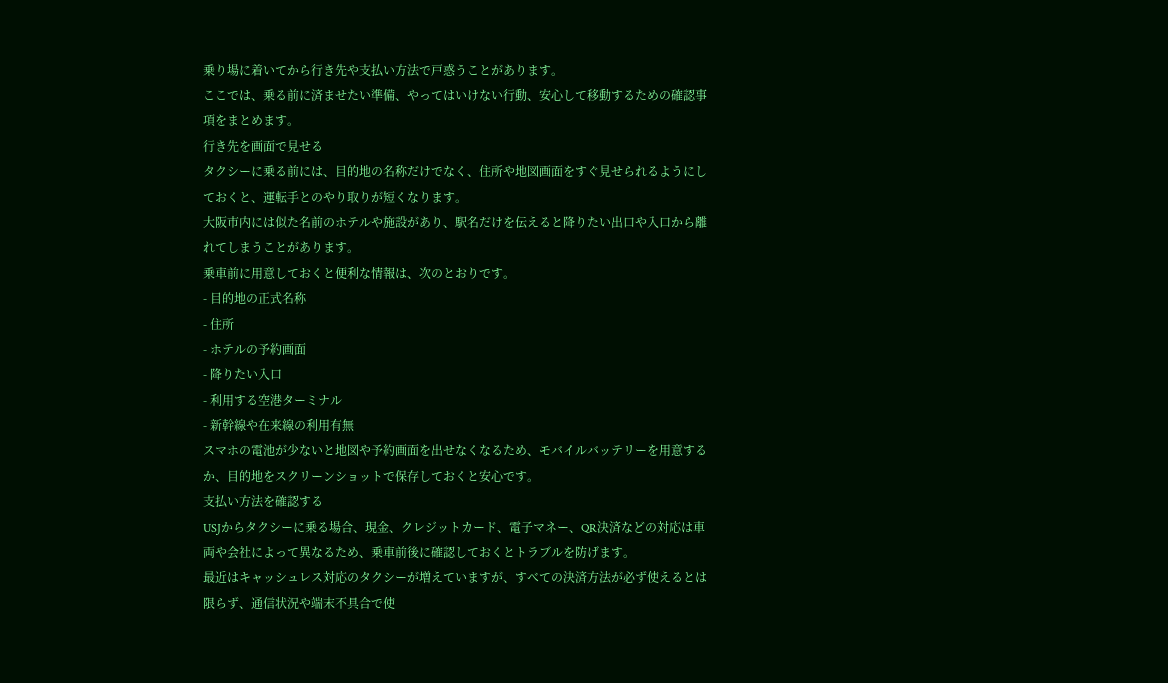乗り場に着いてから行き先や支払い方法で戸惑うことがあります。
ここでは、乗る前に済ませたい準備、やってはいけない行動、安心して移動するための確認事項をまとめます。
行き先を画面で見せる
タクシーに乗る前には、目的地の名称だけでなく、住所や地図画面をすぐ見せられるようにしておくと、運転手とのやり取りが短くなります。
大阪市内には似た名前のホテルや施設があり、駅名だけを伝えると降りたい出口や入口から離れてしまうことがあります。
乗車前に用意しておくと便利な情報は、次のとおりです。
- 目的地の正式名称
- 住所
- ホテルの予約画面
- 降りたい入口
- 利用する空港ターミナル
- 新幹線や在来線の利用有無
スマホの電池が少ないと地図や予約画面を出せなくなるため、モバイルバッテリーを用意するか、目的地をスクリーンショットで保存しておくと安心です。
支払い方法を確認する
USJからタクシーに乗る場合、現金、クレジットカード、電子マネー、QR決済などの対応は車両や会社によって異なるため、乗車前後に確認しておくとトラブルを防げます。
最近はキャッシュレス対応のタクシーが増えていますが、すべての決済方法が必ず使えるとは限らず、通信状況や端末不具合で使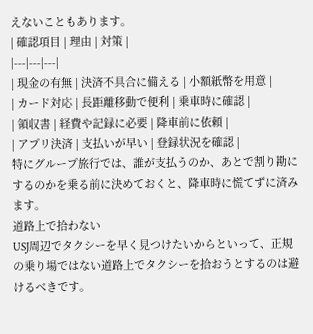えないこともあります。
| 確認項目 | 理由 | 対策 |
|---|---|---|
| 現金の有無 | 決済不具合に備える | 小額紙幣を用意 |
| カード対応 | 長距離移動で便利 | 乗車時に確認 |
| 領収書 | 経費や記録に必要 | 降車前に依頼 |
| アプリ決済 | 支払いが早い | 登録状況を確認 |
特にグループ旅行では、誰が支払うのか、あとで割り勘にするのかを乗る前に決めておくと、降車時に慌てずに済みます。
道路上で拾わない
USJ周辺でタクシーを早く見つけたいからといって、正規の乗り場ではない道路上でタクシーを拾おうとするのは避けるべきです。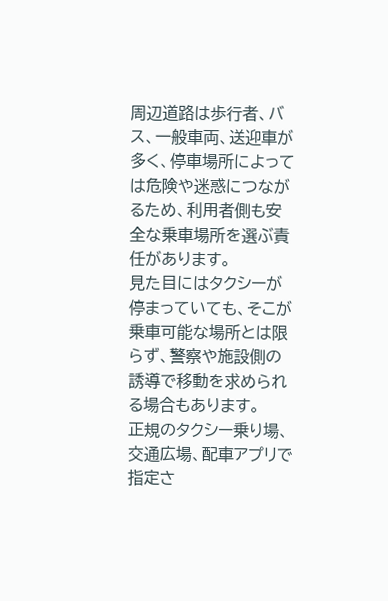周辺道路は歩行者、バス、一般車両、送迎車が多く、停車場所によっては危険や迷惑につながるため、利用者側も安全な乗車場所を選ぶ責任があります。
見た目にはタクシーが停まっていても、そこが乗車可能な場所とは限らず、警察や施設側の誘導で移動を求められる場合もあります。
正規のタクシー乗り場、交通広場、配車アプリで指定さ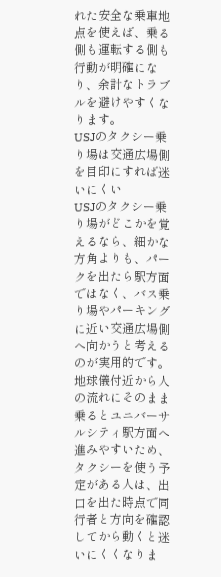れた安全な乗車地点を使えば、乗る側も運転する側も行動が明確になり、余計なトラブルを避けやすくなります。
USJのタクシー乗り場は交通広場側を目印にすれば迷いにくい
USJのタクシー乗り場がどこかを覚えるなら、細かな方角よりも、パークを出たら駅方面ではなく、バス乗り場やパーキングに近い交通広場側へ向かうと考えるのが実用的です。
地球儀付近から人の流れにそのまま乗るとユニバーサルシティ駅方面へ進みやすいため、タクシーを使う予定がある人は、出口を出た時点で同行者と方向を確認してから動くと迷いにくくなりま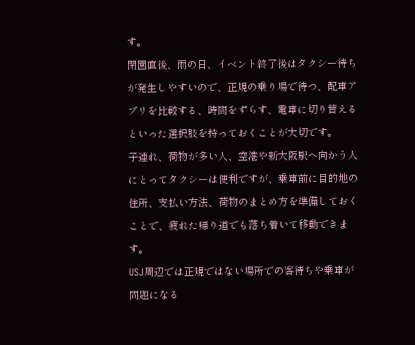す。
閉園直後、雨の日、イベント終了後はタクシー待ちが発生しやすいので、正規の乗り場で待つ、配車アプリを比較する、時間をずらす、電車に切り替えるといった選択肢を持っておくことが大切です。
子連れ、荷物が多い人、空港や新大阪駅へ向かう人にとってタクシーは便利ですが、乗車前に目的地の住所、支払い方法、荷物のまとめ方を準備しておくことで、疲れた帰り道でも落ち着いて移動できます。
USJ周辺では正規ではない場所での客待ちや乗車が問題になる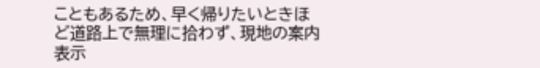こともあるため、早く帰りたいときほど道路上で無理に拾わず、現地の案内表示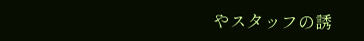やスタッフの誘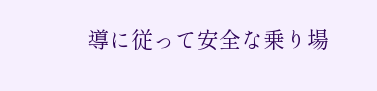導に従って安全な乗り場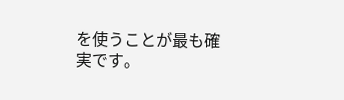を使うことが最も確実です。